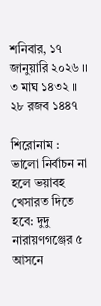শনিবার, ১৭ জানুয়ারি ২০২৬ ।। ৩ মাঘ ১৪৩২ ।। ২৮ রজব ১৪৪৭

শিরোনাম :
ভালো নির্বাচন না হলে ভয়াবহ খেসারত দিতে হবে: দুদু নারায়ণগঞ্জের ৫ আসনে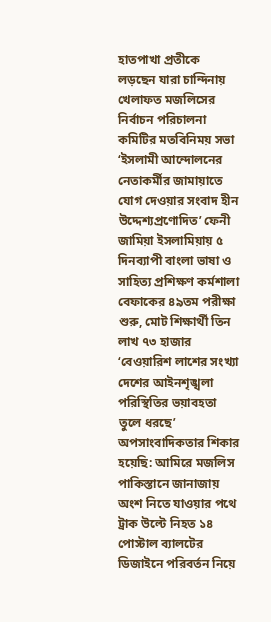হাতপাখা প্রতীকে লড়ছেন যারা চান্দিনায় খেলাফত মজলিসের নির্বাচন পরিচালনা কমিটির মতবিনিময় সভা ‘ইসলামী আন্দোলনের নেতাকর্মীর জামায়াতে যোগ দেওয়ার সংবাদ হীন উদ্দেশ্যপ্রণোদিত’ ফেনী জামিয়া ইসলামিয়ায় ৫ দিনব্যাপী বাংলা ভাষা ও সাহিত্য প্রশিক্ষণ কর্মশালা বেফাকের ৪৯তম পরীক্ষা শুরু, মোট শিক্ষার্থী তিন লাখ ৭৩ হাজার ‘বেওয়ারিশ লাশের সংখ্যা দেশের আইনশৃঙ্খলা পরিস্থিতির ভয়াবহতা তুলে ধরছে’ অপসাংবাদিকতার শিকার হয়েছি: আমিরে মজলিস পাকিস্তানে জানাজায় অংশ নিতে যাওয়ার পথে ট্রাক উল্টে নিহত ১৪ পোস্টাল ব্যালটের ডিজাইনে পরিবর্তন নিয়ে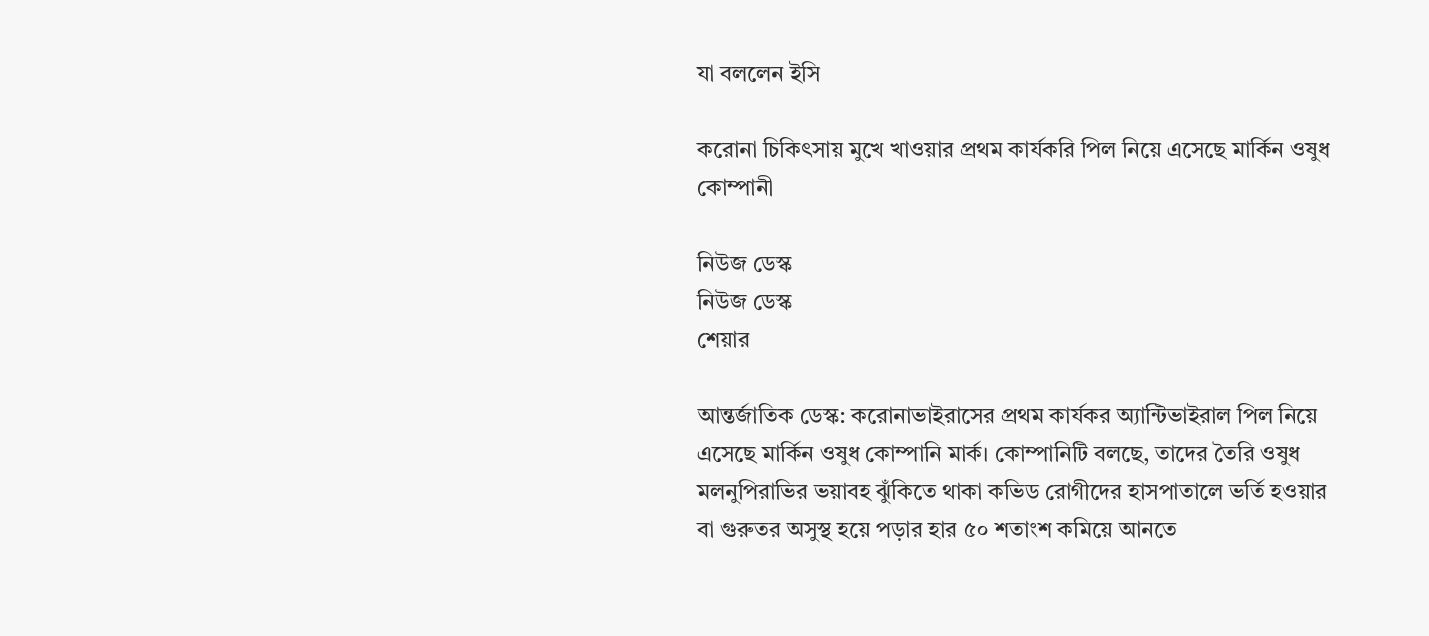যা বললেন ইসি

করোনা চিকিৎসায় মুখে খাওয়ার প্রথম কার্যকরি পিল নিয়ে এসেছে মার্কিন ওষুধ কোম্পানী

নিউজ ডেস্ক
নিউজ ডেস্ক
শেয়ার

আন্তর্জাতিক ডেস্ক: করোনাভাইরাসের প্রথম কার্যকর অ্যান্টিভাইরাল পিল নিয়ে এসেছে মার্কিন ওষুধ কোম্পানি মার্ক। কোম্পানিটি বলছে, তাদের তৈরি ওষুধ মলনুপিরাভির ভয়াবহ ঝুঁকিতে থাকা কভিড রোগীদের হাসপাতালে ভর্তি হওয়ার বা গুরুতর অসুস্থ হয়ে পড়ার হার ৫০ শতাংশ কমিয়ে আনতে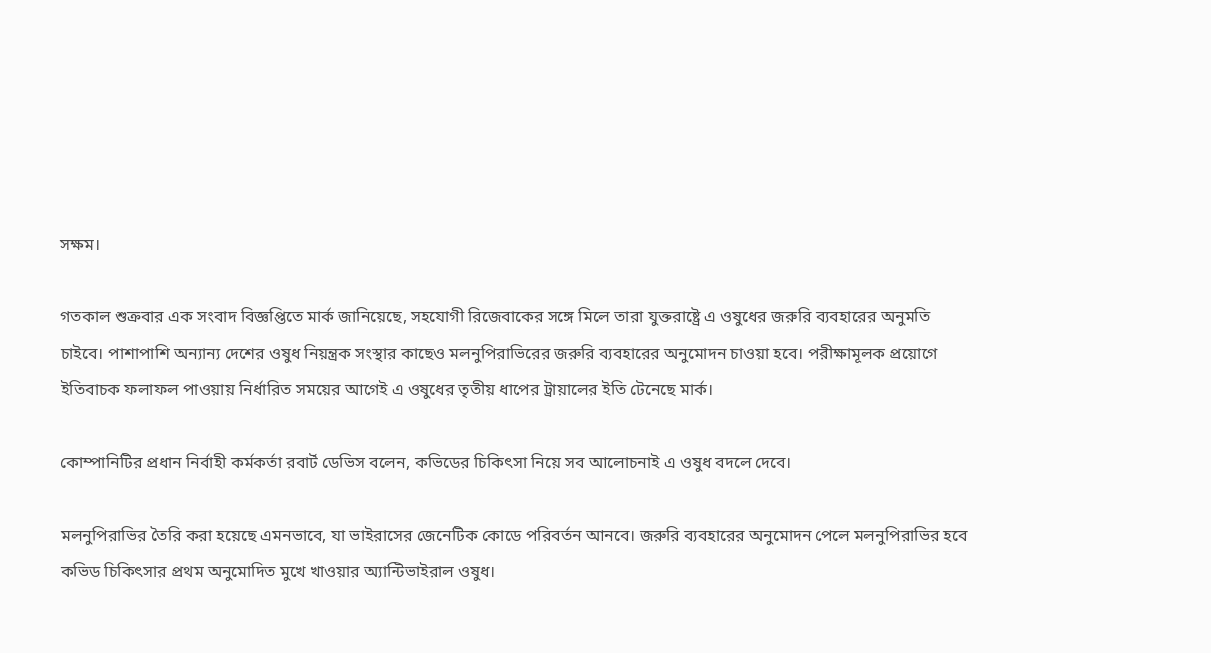সক্ষম।

গতকাল শুক্রবার এক সংবাদ বিজ্ঞপ্তিতে মার্ক জানিয়েছে, সহযোগী রিজেবাকের সঙ্গে মিলে তারা যুক্তরাষ্ট্রে এ ওষুধের জরুরি ব্যবহারের অনুমতি চাইবে। পাশাপাশি অন্যান্য দেশের ওষুধ নিয়ন্ত্রক সংস্থার কাছেও মলনুপিরাভিরের জরুরি ব্যবহারের অনুমোদন চাওয়া হবে। পরীক্ষামূলক প্রয়োগে ইতিবাচক ফলাফল পাওয়ায় নির্ধারিত সময়ের আগেই এ ওষুধের তৃতীয় ধাপের ট্রায়ালের ইতি টেনেছে মার্ক।

কোম্পানিটির প্রধান নির্বাহী কর্মকর্তা রবার্ট ডেভিস বলেন, কভিডের চিকিৎসা নিয়ে সব আলোচনাই এ ওষুধ বদলে দেবে।

মলনুপিরাভির তৈরি করা হয়েছে এমনভাবে, যা ভাইরাসের জেনেটিক কোডে পরিবর্তন আনবে। জরুরি ব্যবহারের অনুমোদন পেলে মলনুপিরাভির হবে কভিড চিকিৎসার প্রথম অনুমোদিত মুখে খাওয়ার অ্যান্টিভাইরাল ওষুধ।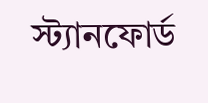স্ট্যানফোর্ড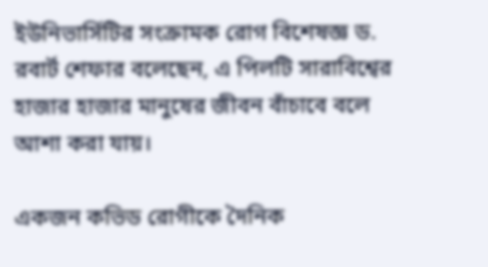ইউনিভার্সিটির সংক্রামক রোগ বিশেষজ্ঞ ড. রবার্ট শেফার বলেছেন, এ পিলটি সারাবিশ্বের হাজার হাজার মানুষের জীবন বাঁচাবে বলে আশা করা যায়।

একজন কভিড রোগীকে দৈনিক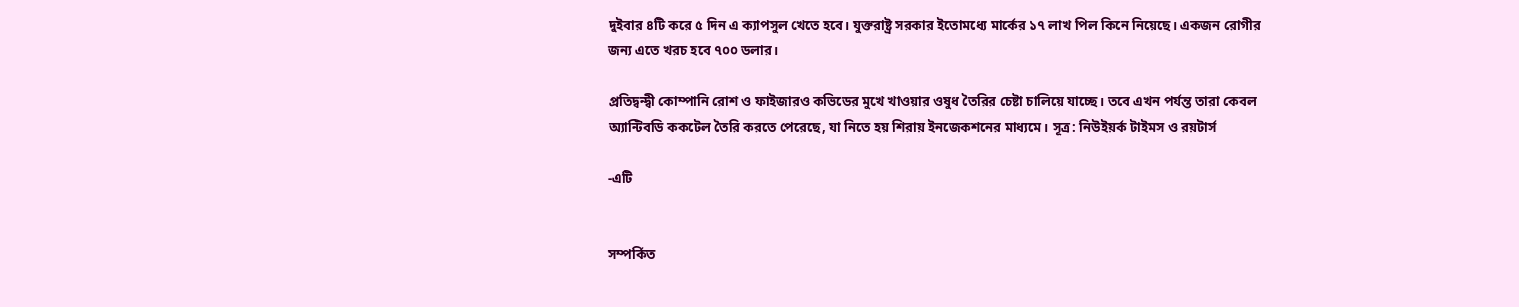দুইবার ৪টি করে ৫ দিন এ ক্যাপসুল খেতে হবে। যুক্তরাষ্ট্র সরকার ইতোমধ্যে মার্কের ১৭ লাখ পিল কিনে নিয়েছে। একজন রোগীর জন্য এতে খরচ হবে ৭০০ ডলার।

প্রতিদ্বন্দ্বী কোম্পানি রোশ ও ফাইজারও কভিডের মুখে খাওয়ার ওষুধ তৈরির চেষ্টা চালিয়ে যাচ্ছে। তবে এখন পর্যন্ত তারা কেবল অ্যান্টিবডি ককটেল তৈরি করতে পেরেছে, যা নিতে হয় শিরায় ইনজেকশনের মাধ্যমে। সূত্র: নিউইয়র্ক টাইমস ও রয়টার্স

-এটি


সম্পর্কিত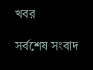খবর

সর্বশেষ সংবাদ